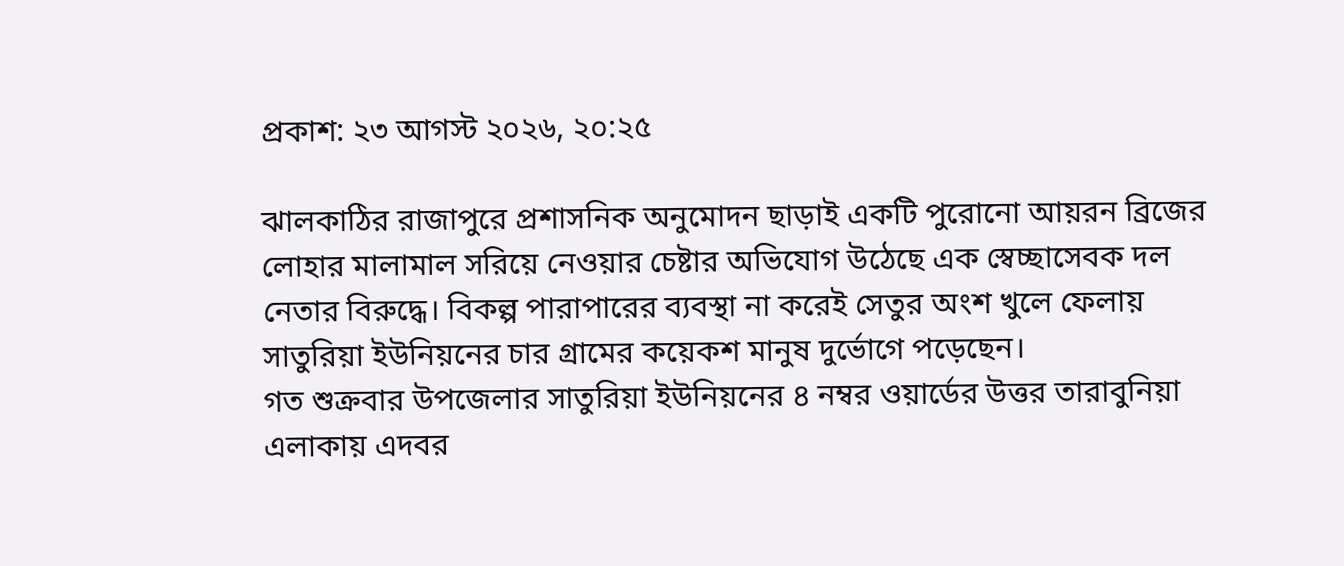প্রকাশ: ২৩ আগস্ট ২০২৬, ২০:২৫

ঝালকাঠির রাজাপুরে প্রশাসনিক অনুমোদন ছাড়াই একটি পুরোনো আয়রন ব্রিজের লোহার মালামাল সরিয়ে নেওয়ার চেষ্টার অভিযোগ উঠেছে এক স্বেচ্ছাসেবক দল নেতার বিরুদ্ধে। বিকল্প পারাপারের ব্যবস্থা না করেই সেতুর অংশ খুলে ফেলায় সাতুরিয়া ইউনিয়নের চার গ্রামের কয়েকশ মানুষ দুর্ভোগে পড়েছেন।
গত শুক্রবার উপজেলার সাতুরিয়া ইউনিয়নের ৪ নম্বর ওয়ার্ডের উত্তর তারাবুনিয়া এলাকায় এদবর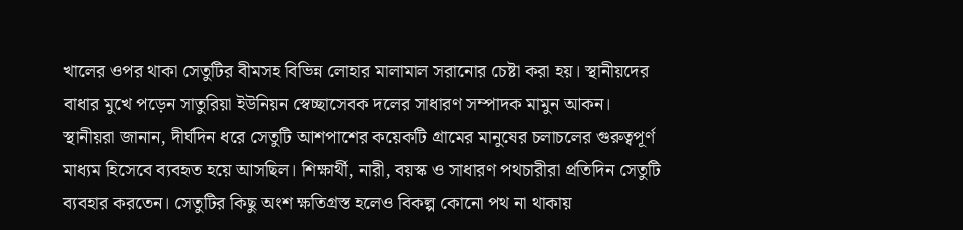খালের ওপর থাকা সেতুটির বীমসহ বিভিন্ন লোহার মালামাল সরানোর চেষ্টা করা হয়। স্থানীয়দের বাধার মুখে পড়েন সাতুরিয়া ইউনিয়ন স্বেচ্ছাসেবক দলের সাধারণ সম্পাদক মামুন আকন।
স্থানীয়রা জানান, দীর্ঘদিন ধরে সেতুটি আশপাশের কয়েকটি গ্রামের মানুষের চলাচলের গুরুত্বপূর্ণ মাধ্যম হিসেবে ব্যবহৃত হয়ে আসছিল। শিক্ষার্থী, নারী, বয়স্ক ও সাধারণ পথচারীরা প্রতিদিন সেতুটি ব্যবহার করতেন। সেতুটির কিছু অংশ ক্ষতিগ্রস্ত হলেও বিকল্প কোনো পথ না থাকায়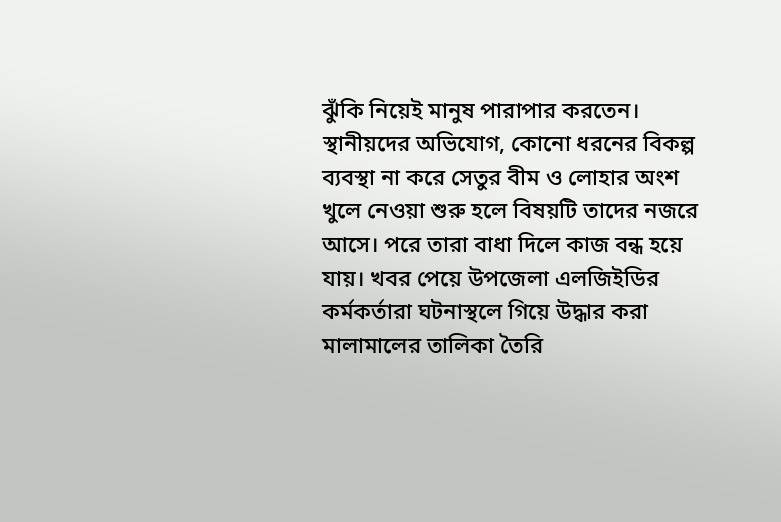ঝুঁকি নিয়েই মানুষ পারাপার করতেন।
স্থানীয়দের অভিযোগ, কোনো ধরনের বিকল্প ব্যবস্থা না করে সেতুর বীম ও লোহার অংশ খুলে নেওয়া শুরু হলে বিষয়টি তাদের নজরে আসে। পরে তারা বাধা দিলে কাজ বন্ধ হয়ে যায়। খবর পেয়ে উপজেলা এলজিইডির কর্মকর্তারা ঘটনাস্থলে গিয়ে উদ্ধার করা মালামালের তালিকা তৈরি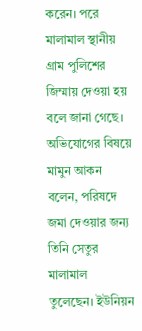করেন। পরে মালামাল স্থানীয় গ্রাম পুলিশের জিম্মায় দেওয়া হয় বলে জানা গেছে।
অভিযোগের বিষয়ে মামুন আকন বলেন, পরিষদে জমা দেওয়ার জন্য তিনি সেতুর মালামাল তুলেছেন। ইউনিয়ন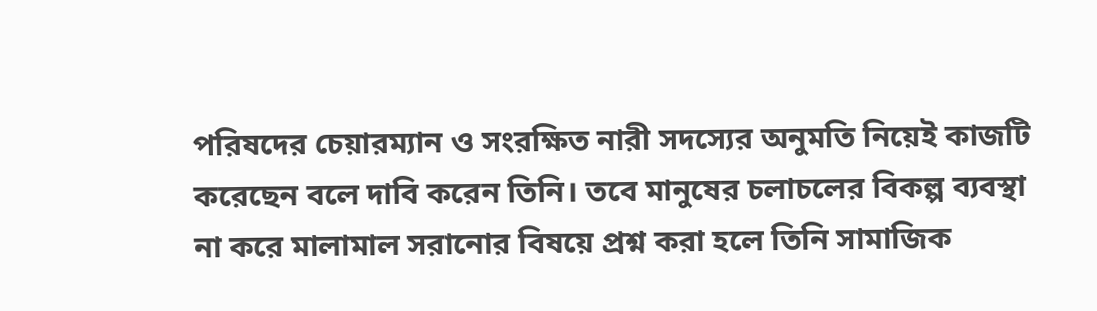পরিষদের চেয়ারম্যান ও সংরক্ষিত নারী সদস্যের অনুমতি নিয়েই কাজটি করেছেন বলে দাবি করেন তিনি। তবে মানুষের চলাচলের বিকল্প ব্যবস্থা না করে মালামাল সরানোর বিষয়ে প্রশ্ন করা হলে তিনি সামাজিক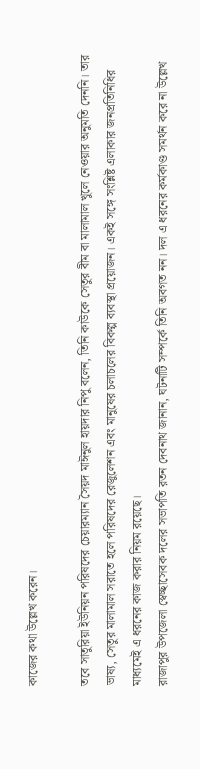কাজের কথা উল্লেখ করেন।

তবে সাতুরিয়া ইউনিয়ন পরিষদের চেয়ারম্যান সৈয়দ মাঈনুল হায়দার নিপু বলেন, তিনি কাউকে সেতুর বীম বা মালামাল খুলে নেওয়ার অনুমতি দেননি। তার ভাষ্য, সেতুর মালামাল সরাতে হলে পরিষদের রেজুলেশন এবং মানুষের চলাচলের বিকল্প ব্যবস্থা প্রয়োজন। একই সঙ্গে সংশ্লিষ্ট এলাকার জনপ্রতিনিধির মাধ্যমেই এ ধরনের কাজ করার নিয়ম রয়েছে।
রাজাপুর উপজেলা স্বেচ্ছাসেবক দলের সভাপতি রতন দেবনাথ জানান, ঘটনাটি সম্পর্কে তিনি অবগত নন। দল এ ধরনের কর্মকাণ্ড সমর্থন করে না উল্লেখ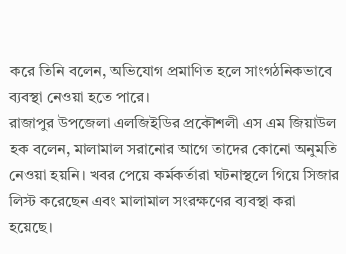করে তিনি বলেন, অভিযোগ প্রমাণিত হলে সাংগঠনিকভাবে ব্যবস্থা নেওয়া হতে পারে।
রাজাপুর উপজেলা এলজিইডির প্রকৌশলী এস এম জিয়াউল হক বলেন, মালামাল সরানোর আগে তাদের কোনো অনুমতি নেওয়া হয়নি। খবর পেয়ে কর্মকর্তারা ঘটনাস্থলে গিয়ে সিজার লিস্ট করেছেন এবং মালামাল সংরক্ষণের ব্যবস্থা করা হয়েছে।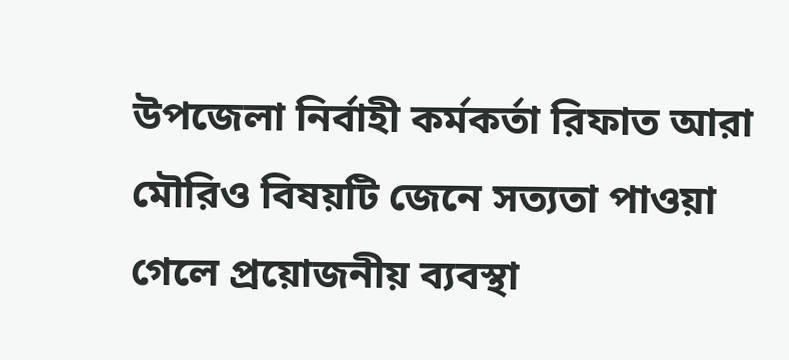উপজেলা নির্বাহী কর্মকর্তা রিফাত আরা মৌরিও বিষয়টি জেনে সত্যতা পাওয়া গেলে প্রয়োজনীয় ব্যবস্থা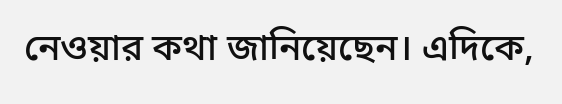নেওয়ার কথা জানিয়েছেন। এদিকে,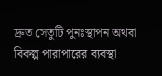দ্রুত সেতুটি পুনঃস্থাপন অথবা বিকল্প পারাপারের ব্যবস্থা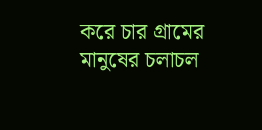করে চার গ্রামের মানুষের চলাচল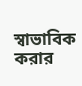স্বাভাবিক করার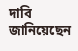দাবি জানিয়েছেন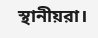স্থানীয়রা।